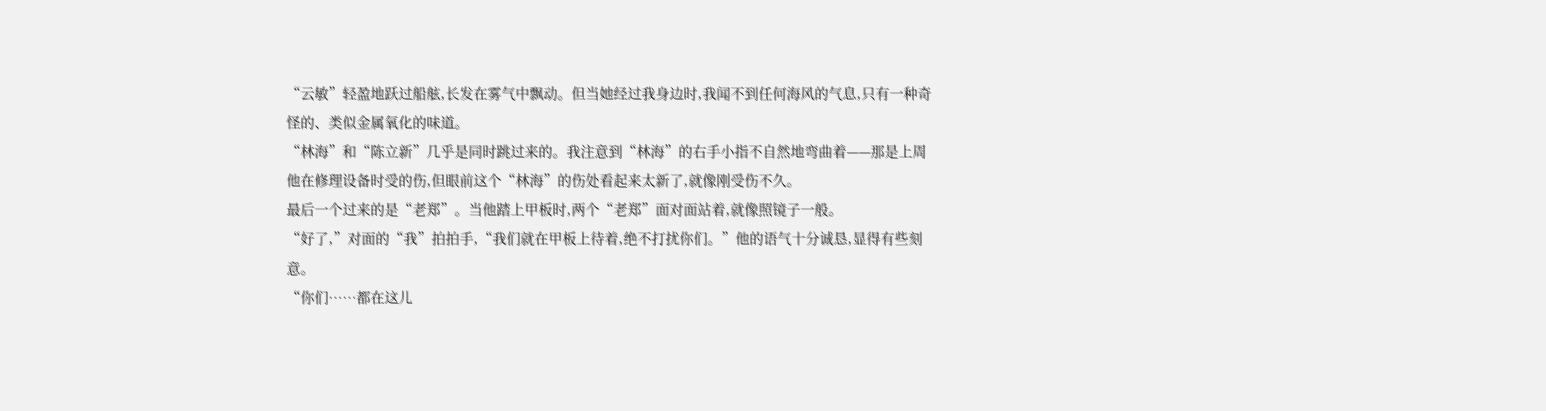“云敏”轻盈地跃过船舷,长发在雾气中飘动。但当她经过我身边时,我闻不到任何海风的气息,只有一种奇怪的、类似金属氧化的味道。
“林海”和“陈立新”几乎是同时跳过来的。我注意到“林海”的右手小指不自然地弯曲着——那是上周他在修理设备时受的伤,但眼前这个“林海”的伤处看起来太新了,就像刚受伤不久。
最后一个过来的是“老郑”。当他踏上甲板时,两个“老郑”面对面站着,就像照镜子一般。
“好了,”对面的“我”拍拍手,“我们就在甲板上待着,绝不打扰你们。”他的语气十分诚恳,显得有些刻意。
“你们……都在这儿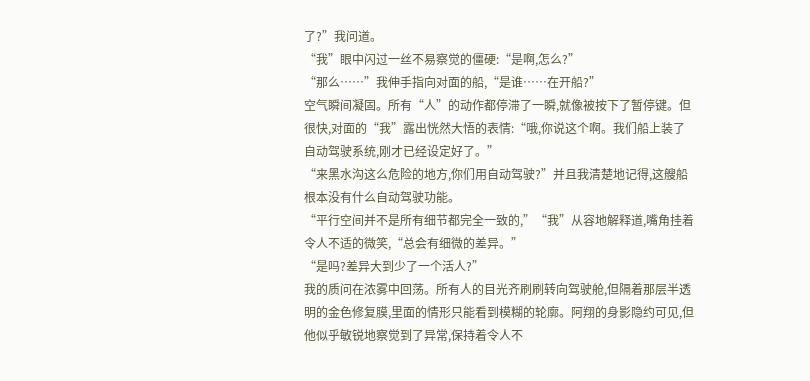了?”我问道。
“我”眼中闪过一丝不易察觉的僵硬:“是啊,怎么?”
“那么……”我伸手指向对面的船,“是谁……在开船?”
空气瞬间凝固。所有“人”的动作都停滞了一瞬,就像被按下了暂停键。但很快,对面的“我”露出恍然大悟的表情:“哦,你说这个啊。我们船上装了自动驾驶系统,刚才已经设定好了。”
“来黑水沟这么危险的地方,你们用自动驾驶?”并且我清楚地记得,这艘船根本没有什么自动驾驶功能。
“平行空间并不是所有细节都完全一致的,”“我”从容地解释道,嘴角挂着令人不适的微笑,“总会有细微的差异。”
“是吗?差异大到少了一个活人?”
我的质问在浓雾中回荡。所有人的目光齐刷刷转向驾驶舱,但隔着那层半透明的金色修复膜,里面的情形只能看到模糊的轮廓。阿翔的身影隐约可见,但他似乎敏锐地察觉到了异常,保持着令人不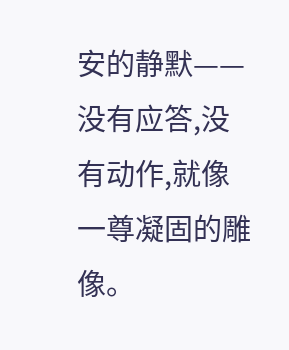安的静默——没有应答,没有动作,就像一尊凝固的雕像。